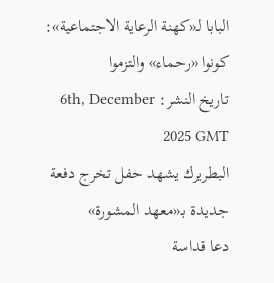البابا لـ«كهنة الرعاية الاجتماعية»: كونوا «رحماء» والتزموا
تاريخ النشر: 6th, December 2025 GMT
البطريرك يشهد حفل تخرج دفعة جديدة بـ«معهد المشورة»
دعا قداسة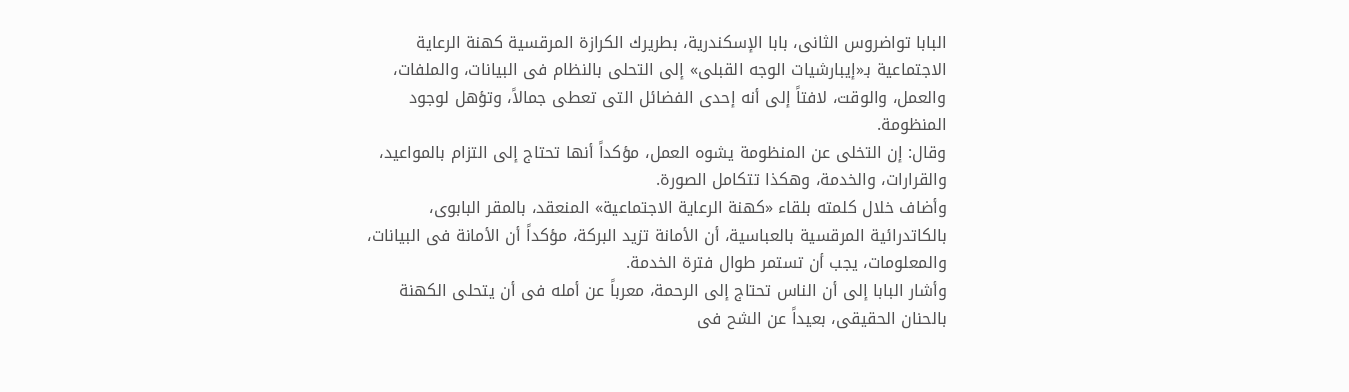البابا تواضروس الثانى، بابا الإسكندرية، بطريرك الكرازة المرقسية كهنة الرعاية الاجتماعية بـ«إيبارشيات الوجه القبلى» إلى التحلى بالنظام فى البيانات، والملفات، والعمل، والوقت، لافتاً إلى أنه إحدى الفضائل التى تعطى جمالاً، وتؤهل لوجود المنظومة.
وقال: إن التخلى عن المنظومة يشوه العمل، مؤكداً أنها تحتاج إلى التزام بالمواعيد، والقرارات، والخدمة، وهكذا تتكامل الصورة.
وأضاف خلال كلمته بلقاء «كهنة الرعاية الاجتماعية» المنعقد، بالمقر البابوى، بالكاتدرائية المرقسية بالعباسية، أن الأمانة تزيد البركة، مؤكداً أن الأمانة فى البيانات، والمعلومات، يجب أن تستمر طوال فترة الخدمة.
وأشار البابا إلى أن الناس تحتاج إلى الرحمة، معرباً عن أمله فى أن يتحلى الكهنة بالحنان الحقيقى، بعيداً عن الشح فى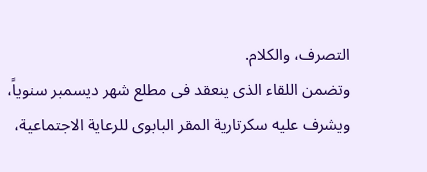التصرف، والكلام.
وتضمن اللقاء الذى ينعقد فى مطلع شهر ديسمبر سنوياً، ويشرف عليه سكرتارية المقر البابوى للرعاية الاجتماعية،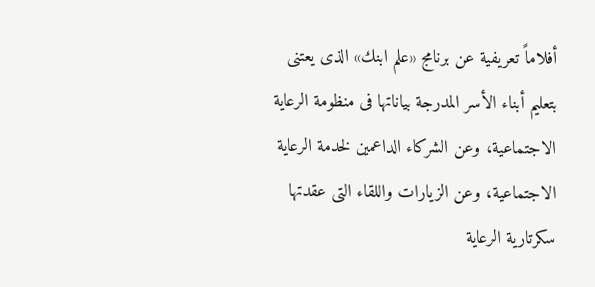أفلاماً تعريفية عن برنامج «علم ابنك» الذى يعتنى بتعليم أبناء الأسر المدرجة بياناتها فى منظومة الرعاية الاجتماعية، وعن الشركاء الداعمين لخدمة الرعاية الاجتماعية، وعن الزيارات واللقاء التى عقدتها سكرتارية الرعاية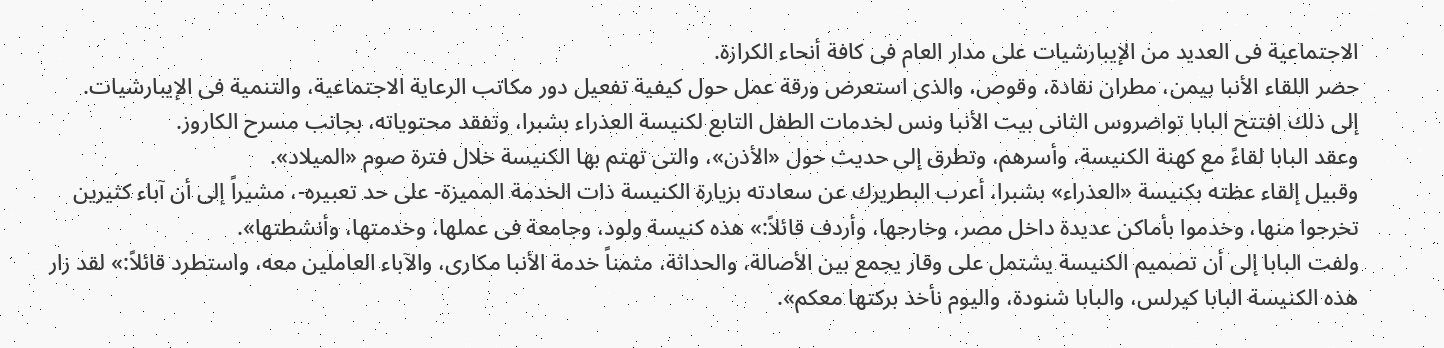الاجتماعية فى العديد من الإيبارشيات على مدار العام فى كافة أنحاء الكرازة.
حضر اللقاء الأنبا بيمن، مطران نقادة، وقوص، والذى استعرض ورقة عمل حول كيفية تفعيل دور مكاتب الرعاية الاجتماعية، والتنمية فى الإيبارشيات.
إلى ذلك افتتح البابا تواضروس الثانى بيت الأنبا ونس لخدمات الطفل التابع لكنيسة العذراء بشبرا، وتفقد محتوياته، بجانب مسرح الكاروز.
وعقد البابا لقاءً مع كهنة الكنيسة، وأسرهم، وتطرق إلى حديث حول «الأذن»، والتى تهتم بها الكنيسة خلال فترة صوم «الميلاد».
وقبيل إلقاء عظته بكنيسة «العذراء» بشبرا، أعرب البطريرك عن سعادته بزيارة الكنيسة ذات الخدمة المميزة- على حد تعبيره-، مشيراً إلى أن آباء كثيرين تخرجوا منها، وخدموا بأماكن عديدة داخل مصر، وخارجها، وأردف قائلاً:» هذه كنيسة ولود، وجامعة فى عملها، وخدمتها، وأنشطتها».
ولفت البابا إلى أن تصميم الكنيسة يشتمل على وقار يجمع بين الأصالة، والحداثة، مثمناً خدمة الأنبا مكارى، والآباء العاملين معه، واستطرد قائلاً:» لقد زار هذه الكنيسة البابا كيرلس، والبابا شنودة، واليوم نأخذ بركتها معكم».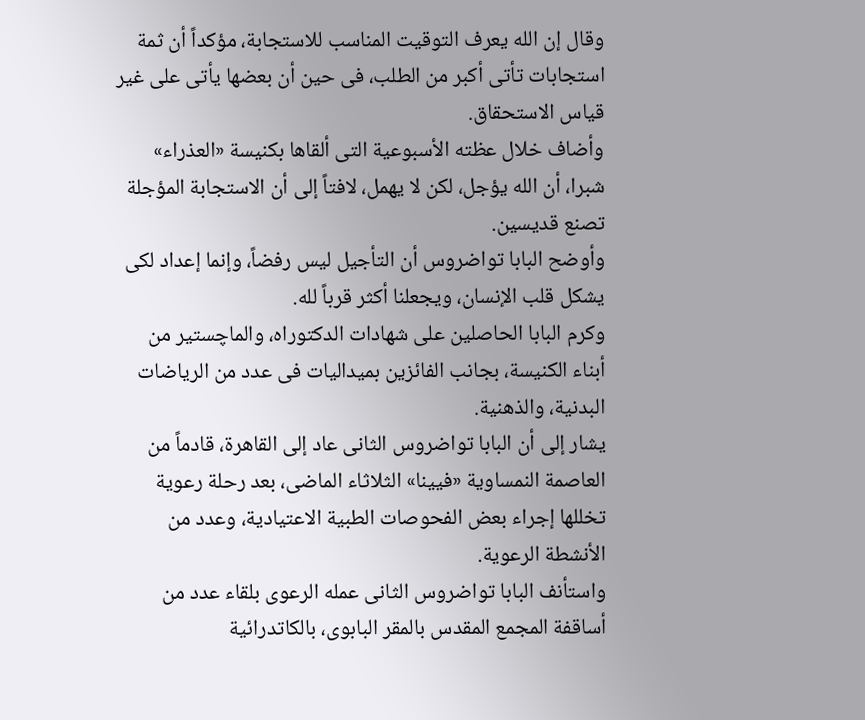وقال إن الله يعرف التوقيت المناسب للاستجابة، مؤكداً أن ثمة استجابات تأتى أكبر من الطلب، فى حين أن بعضها يأتى على غير قياس الاستحقاق.
وأضاف خلال عظته الأسبوعية التى ألقاها بكنيسة «العذراء» شبرا، أن الله يؤجل، لكن لا يهمل، لافتاً إلى أن الاستجابة المؤجلة تصنع قديسين.
وأوضح البابا تواضروس أن التأجيل ليس رفضاً، وإنما إعداد لكى يشكل قلب الإنسان، ويجعلنا أكثر قرباً لله.
وكرم البابا الحاصلين على شهادات الدكتوراه، والماچستير من أبناء الكنيسة، بجانب الفائزين بميداليات فى عدد من الرياضات البدنية، والذهنية.
يشار إلى أن البابا تواضروس الثانى عاد إلى القاهرة، قادماً من العاصمة النمساوية «فيينا» الثلاثاء الماضى، بعد رحلة رعوية تخللها إجراء بعض الفحوصات الطبية الاعتيادية، وعدد من الأنشطة الرعوية.
واستأنف البابا تواضروس الثانى عمله الرعوى بلقاء عدد من أساقفة المجمع المقدس بالمقر البابوى، بالكاتدرائية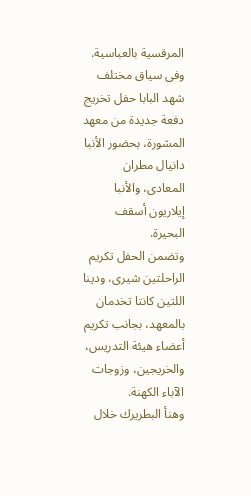المرقسية بالعباسية.
وفى سياق مختلف شهد البابا حفل تخريج دفعة جديدة من معهد المشورة، بحضور الأنبا دانيال مطران المعادى، والأنبا إيلاريون أسقف البحيرة.
وتضمن الحفل تكريم الراحلتين شيرى، ودينا اللتين كانتا تخدمان بالمعهد، بجانب تكريم أعضاء هيئة التدريس، والخريجين، وزوجات الآباء الكهنة.
وهنأ البطريرك خلال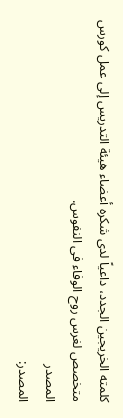كلمته الخريجين الجدد، داعياً لدى شكره أعضاء هيئة التدريس إلى عمل كورس متخصص لغرس روح الوفاء فى النفوس.
المصدر
المصدر: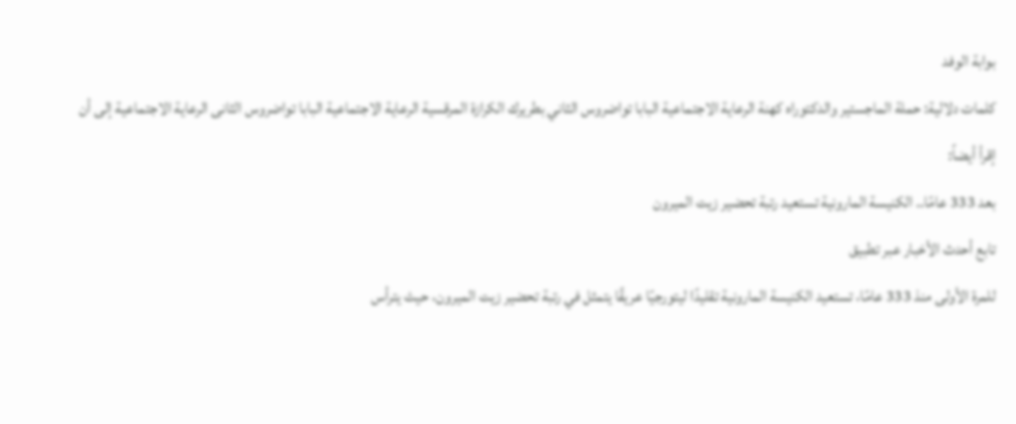بوابة الوفد
كلمات دلالية: حملة الماجستير والدكتوراه كهنة الرعاية الاجتماعية البابا تواضروس الثاني بطريرك الكرازة المرقسية الرعاية الاجتماعية البابا تواضروس الثانى الرعایة الاجتماعیة إلى أن
إقرأ أيضاً:
بعد 333 عامًا.. الكنيسة المارونية تستعيد رتبة تحضير زيت الميرون
تابع أحدث الأخبار عبر تطبيق
للمرة الأولى منذ 333 عامًا، تستعيد الكنيسة المارونية تقليدًا ليتورجيًا عريقًا يتمثل في رتبة تحضير زيت الميرون، حيث يترأس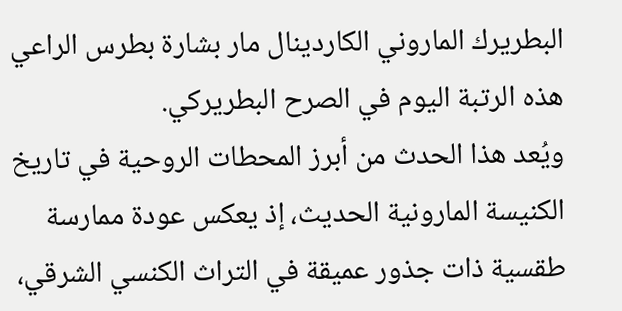البطريرك الماروني الكاردينال مار بشارة بطرس الراعي هذه الرتبة اليوم في الصرح البطريركي.
ويُعد هذا الحدث من أبرز المحطات الروحية في تاريخ الكنيسة المارونية الحديث، إذ يعكس عودة ممارسة طقسية ذات جذور عميقة في التراث الكنسي الشرقي،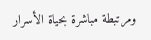ومرتبطة مباشرة بحياة الأسرار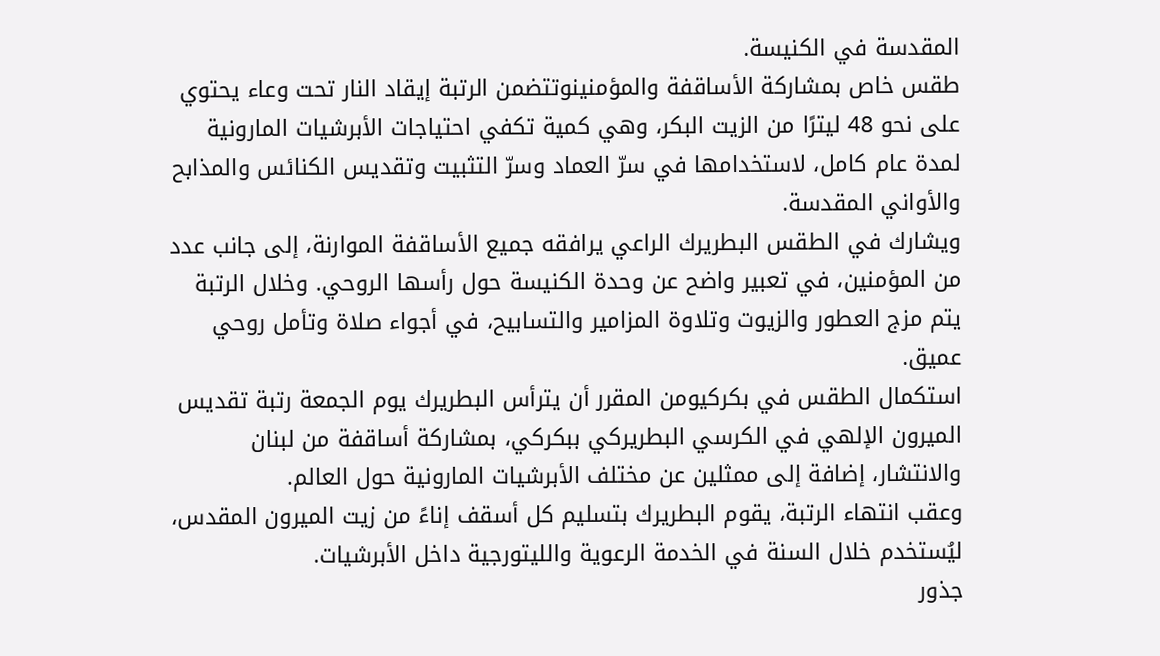المقدسة في الكنيسة.
طقس خاص بمشاركة الأساقفة والمؤمنينوتتضمن الرتبة إيقاد النار تحت وعاء يحتوي على نحو 48 ليترًا من الزيت البكر، وهي كمية تكفي احتياجات الأبرشيات المارونية لمدة عام كامل، لاستخدامها في سرّ العماد وسرّ التثبيت وتقديس الكنائس والمذابح والأواني المقدسة.
ويشارك في الطقس البطريرك الراعي يرافقه جميع الأساقفة الموارنة، إلى جانب عدد من المؤمنين، في تعبير واضح عن وحدة الكنيسة حول رأسها الروحي. وخلال الرتبة يتم مزج العطور والزيوت وتلاوة المزامير والتسابيح، في أجواء صلاة وتأمل روحي عميق.
استكمال الطقس في بكركيومن المقرر أن يترأس البطريرك يوم الجمعة رتبة تقديس الميرون الإلهي في الكرسي البطريركي ببكركي، بمشاركة أساقفة من لبنان والانتشار، إضافة إلى ممثلين عن مختلف الأبرشيات المارونية حول العالم.
وعقب انتهاء الرتبة، يقوم البطريرك بتسليم كل أسقف إناءً من زيت الميرون المقدس، ليُستخدم خلال السنة في الخدمة الرعوية والليتورجية داخل الأبرشيات.
جذور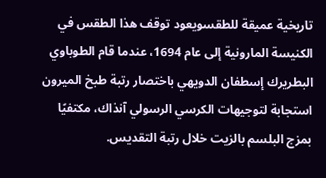تاريخية عميقة للطقسويعود توقف هذا الطقس في الكنيسة المارونية إلى عام 1694، عندما قام الطوباوي البطريرك إسطفان الدويهي باختصار رتبة طبخ الميرون استجابة لتوجيهات الكرسي الرسولي آنذاك، مكتفيًا بمزج البلسم بالزيت خلال رتبة التقديس.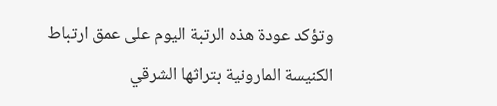وتؤكد عودة هذه الرتبة اليوم على عمق ارتباط الكنيسة المارونية بتراثها الشرقي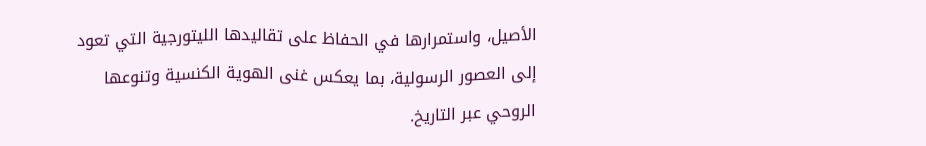الأصيل، واستمرارها في الحفاظ على تقاليدها الليتورجية التي تعود إلى العصور الرسولية، بما يعكس غنى الهوية الكنسية وتنوعها الروحي عبر التاريخ.